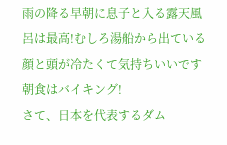雨の降る早朝に息子と入る露天風呂は最高!むしろ湯船から出ている顔と頭が冷たくて気持ちいいです
朝食はバイキング!
さて、日本を代表するダム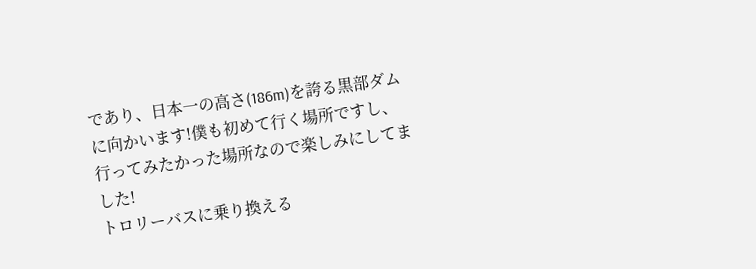であり、日本一の高さ(186m)を誇る黒部ダムに向かいます!僕も初めて行く場所ですし、行ってみたかった場所なので楽しみにしてました!
トロリーバスに乗り換える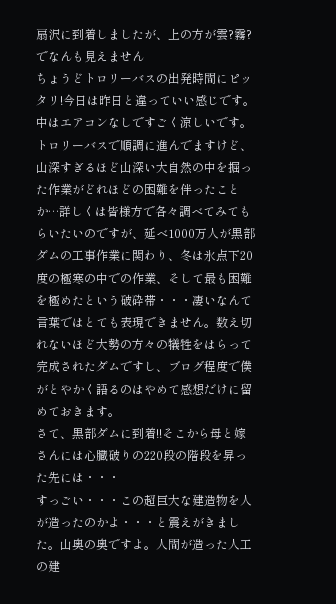扇沢に到着しましたが、上の方が雲?霧?でなんも見えません
ちょうどトロリーバスの出発時間にピッタリ!今日は昨日と違っていい感じです。
中はエアコンなしですごく涼しいです。トロリーバスで順調に進んでますけど、山深すぎるほど山深い大自然の中を掘った作業がどれほどの困難を伴ったことか…詳しくは皆様方で各々調べてみてもらいたいのですが、延べ1000万人が黒部ダムの工事作業に関わり、冬は氷点下20度の極寒の中での作業、そして最も困難を極めたという破砕帯・・・凄いなんて言葉ではとても表現できません。数え切れないほど大勢の方々の犠牲をはらって完成されたダムですし、ブログ程度で僕がとやかく語るのはやめて感想だけに留めておきます。
さて、黒部ダムに到着!!そこから母と嫁さんには心臓破りの220段の階段を昇った先には・・・
すっごい・・・この超巨大な建造物を人が造ったのかよ・・・と震えがきました。山奥の奥ですよ。人間が造った人工の建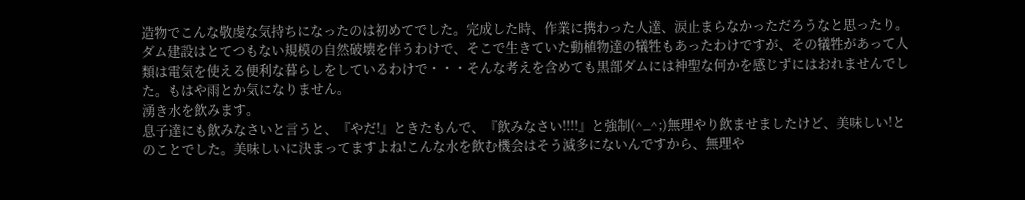造物でこんな敬虔な気持ちになったのは初めてでした。完成した時、作業に携わった人達、涙止まらなかっただろうなと思ったり。ダム建設はとてつもない規模の自然破壊を伴うわけで、そこで生きていた動植物達の犠牲もあったわけですが、その犠牲があって人類は電気を使える便利な暮らしをしているわけで・・・そんな考えを含めても黒部ダムには神聖な何かを感じずにはおれませんでした。もはや雨とか気になりません。
湧き水を飲みます。
息子達にも飲みなさいと言うと、『やだ!』ときたもんで、『飲みなさい!!!!』と強制(^_^;)無理やり飲ませましたけど、美味しい!とのことでした。美味しいに決まってますよね!こんな水を飲む機会はそう滅多にないんですから、無理や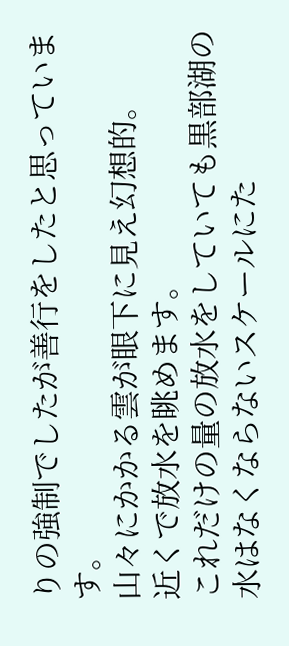りの強制でしたが善行をしたと思っています。
山々にかかる雲が眼下に見え幻想的。
近くで放水を眺めます。
これだけの量の放水をしていても黒部湖の水はなくならないスケールにた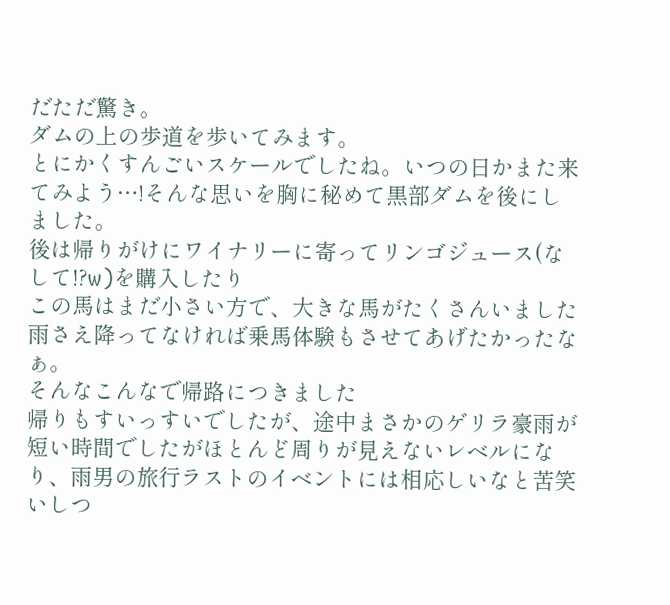だただ驚き。
ダムの上の歩道を歩いてみます。
とにかくすんごいスケールでしたね。いつの日かまた来てみよう…!そんな思いを胸に秘めて黒部ダムを後にしました。
後は帰りがけにワイナリーに寄ってリンゴジュース(なして!?w)を購入したり
この馬はまだ小さい方で、大きな馬がたくさんいました
雨さえ降ってなければ乗馬体験もさせてあげたかったなぁ。
そんなこんなで帰路につきました
帰りもすいっすいでしたが、途中まさかのゲリラ豪雨が
短い時間でしたがほとんど周りが見えないレベルになり、雨男の旅行ラストのイベントには相応しいなと苦笑いしつ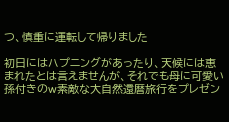つ、慎重に運転して帰りました

初日にはハプニングがあったり、天候には恵まれたとは言えませんが、それでも母に可愛い孫付きのw素敵な大自然還暦旅行をプレゼン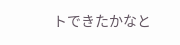トできたかなと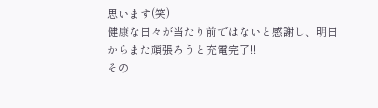思います(笑)
健康な日々が当たり前ではないと感謝し、明日からまた頑張ろうと充電完了!!
その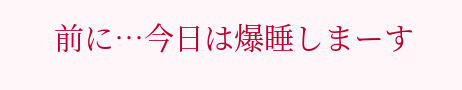前に…今日は爆睡しまーす